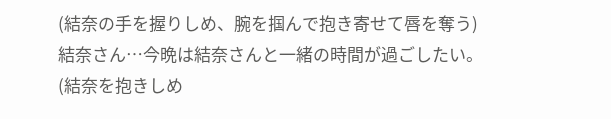(結奈の手を握りしめ、腕を掴んで抱き寄せて唇を奪う)
結奈さん…今晩は結奈さんと一緒の時間が過ごしたい。
(結奈を抱きしめ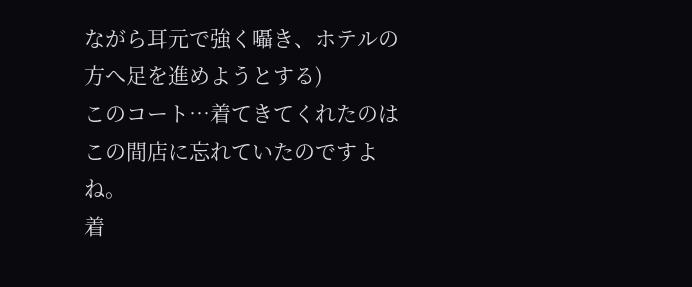ながら耳元で強く囁き、ホテルの方へ足を進めようとする)
このコート…着てきてくれたのはこの間店に忘れていたのですよね。
着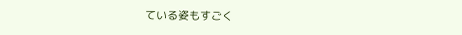ている姿もすごく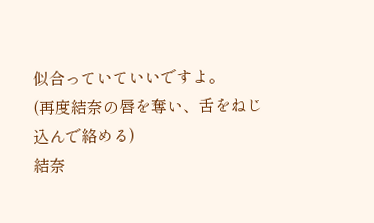似合っていていいですよ。
(再度結奈の唇を奪い、舌をねじ込んで絡める)
結奈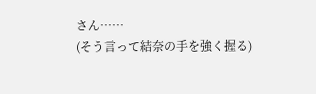さん……
(そう言って結奈の手を強く握る)